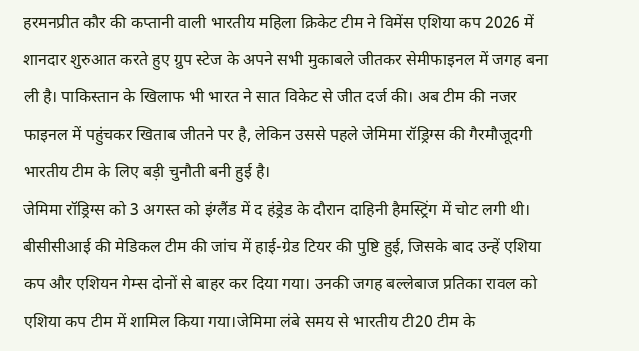हरमनप्रीत कौर की कप्तानी वाली भारतीय महिला क्रिकेट टीम ने विमेंस एशिया कप 2026 में शानदार शुरुआत करते हुए ग्रुप स्टेज के अपने सभी मुकाबले जीतकर सेमीफाइनल में जगह बना ली है। पाकिस्तान के खिलाफ भी भारत ने सात विकेट से जीत दर्ज की। अब टीम की नजर फाइनल में पहुंचकर खिताब जीतने पर है, लेकिन उससे पहले जेमिमा रॉड्रिग्स की गैरमौजूदगी भारतीय टीम के लिए बड़ी चुनौती बनी हुई है।
जेमिमा रॉड्रिग्स को 3 अगस्त को इंग्लैंड में द हंड्रेड के दौरान दाहिनी हैमस्ट्रिंग में चोट लगी थी। बीसीसीआई की मेडिकल टीम की जांच में हाई-ग्रेड टियर की पुष्टि हुई, जिसके बाद उन्हें एशिया कप और एशियन गेम्स दोनों से बाहर कर दिया गया। उनकी जगह बल्लेबाज प्रतिका रावल को एशिया कप टीम में शामिल किया गया।जेमिमा लंबे समय से भारतीय टी20 टीम के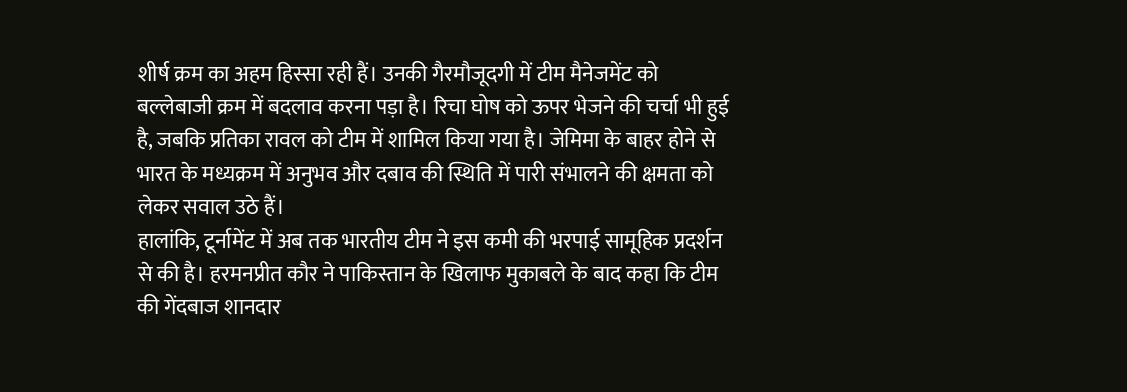शीर्ष क्रम का अहम हिस्सा रही हैं। उनकी गैरमौजूदगी में टीम मैनेजमेंट को बल्लेबाजी क्रम में बदलाव करना पड़ा है। रिचा घोष को ऊपर भेजने की चर्चा भी हुई है, जबकि प्रतिका रावल को टीम में शामिल किया गया है। जेमिमा के बाहर होने से भारत के मध्यक्रम में अनुभव और दबाव की स्थिति में पारी संभालने की क्षमता को लेकर सवाल उठे हैं।
हालांकि, टूर्नामेंट में अब तक भारतीय टीम ने इस कमी की भरपाई सामूहिक प्रदर्शन से की है। हरमनप्रीत कौर ने पाकिस्तान के खिलाफ मुकाबले के बाद कहा कि टीम की गेंदबाज शानदार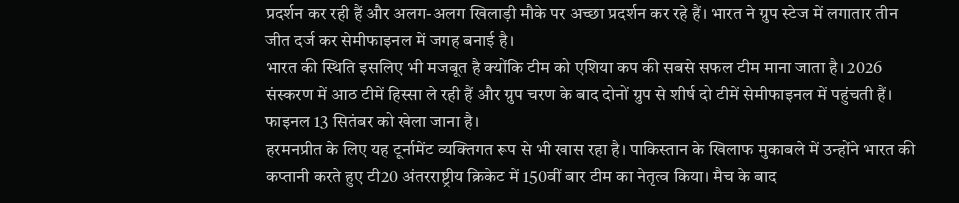प्रदर्शन कर रही हैं और अलग-अलग खिलाड़ी मौके पर अच्छा प्रदर्शन कर रहे हैं। भारत ने ग्रुप स्टेज में लगातार तीन जीत दर्ज कर सेमीफाइनल में जगह बनाई है।
भारत की स्थिति इसलिए भी मजबूत है क्योंकि टीम को एशिया कप की सबसे सफल टीम माना जाता है। 2026 संस्करण में आठ टीमें हिस्सा ले रही हैं और ग्रुप चरण के बाद दोनों ग्रुप से शीर्ष दो टीमें सेमीफाइनल में पहुंचती हैं। फाइनल 13 सितंबर को खेला जाना है।
हरमनप्रीत के लिए यह टूर्नामेंट व्यक्तिगत रूप से भी खास रहा है। पाकिस्तान के खिलाफ मुकाबले में उन्होंने भारत की कप्तानी करते हुए टी20 अंतरराष्ट्रीय क्रिकेट में 150वीं बार टीम का नेतृत्व किया। मैच के बाद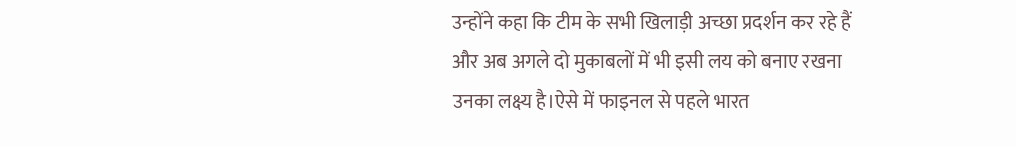उन्होंने कहा कि टीम के सभी खिलाड़ी अच्छा प्रदर्शन कर रहे हैं और अब अगले दो मुकाबलों में भी इसी लय को बनाए रखना उनका लक्ष्य है।ऐसे में फाइनल से पहले भारत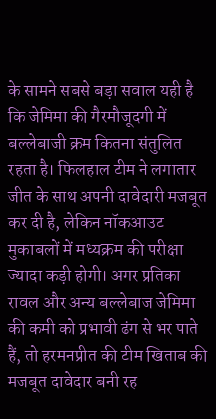के सामने सबसे बड़ा सवाल यही है कि जेमिमा की गैरमौजूदगी में बल्लेबाजी क्रम कितना संतुलित रहता है। फिलहाल टीम ने लगातार जीत के साथ अपनी दावेदारी मजबूत कर दी है, लेकिन नॉकआउट मुकाबलों में मध्यक्रम की परीक्षा ज्यादा कड़ी होगी। अगर प्रतिका रावल और अन्य बल्लेबाज जेमिमा की कमी को प्रभावी ढंग से भर पाते हैं, तो हरमनप्रीत की टीम खिताब की मजबूत दावेदार बनी रह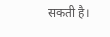सकती है।